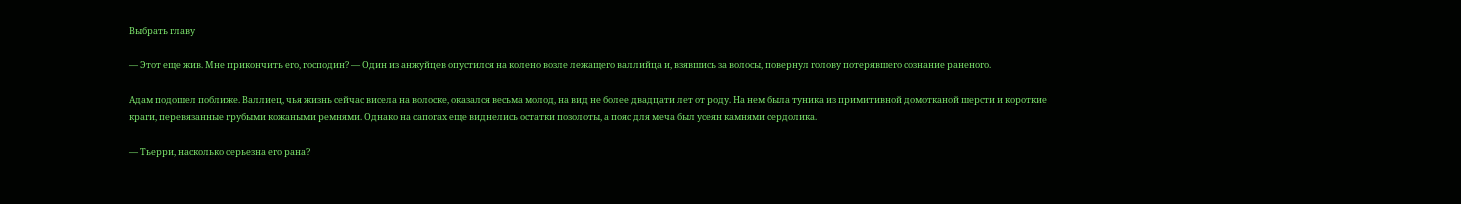Выбрать главу

— Этот еще жив. Мне прикончить его, господин? — Один из анжуйцев опустился на колено возле лежащего валлийца и, взявшись за волосы, повернул голову потерявшего сознание раненого.

Адам подошел поближе. Валлиец, чья жизнь сейчас висела на волоске, оказался весьма молод, на вид не более двадцати лет от роду. На нем была туника из примитивной домотканой шерсти и короткие краги, перевязанные грубыми кожаными ремнями. Однако на сапогах еще виднелись остатки позолоты, а пояс для меча был усеян камнями сердолика.

— Тьерри, насколько серьезна его рана?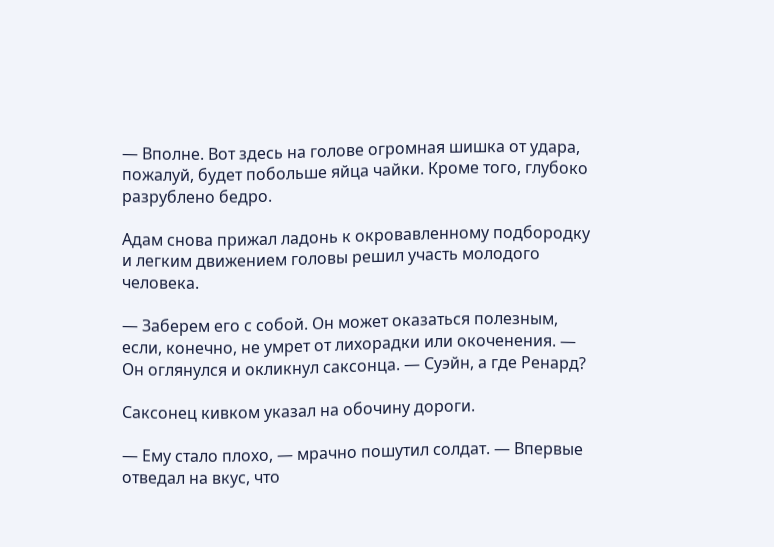— Вполне. Вот здесь на голове огромная шишка от удара, пожалуй, будет побольше яйца чайки. Кроме того, глубоко разрублено бедро.

Адам снова прижал ладонь к окровавленному подбородку и легким движением головы решил участь молодого человека.

— Заберем его с собой. Он может оказаться полезным, если, конечно, не умрет от лихорадки или окоченения. — Он оглянулся и окликнул саксонца. — Суэйн, а где Ренард?

Саксонец кивком указал на обочину дороги.

— Ему стало плохо, — мрачно пошутил солдат. — Впервые отведал на вкус, что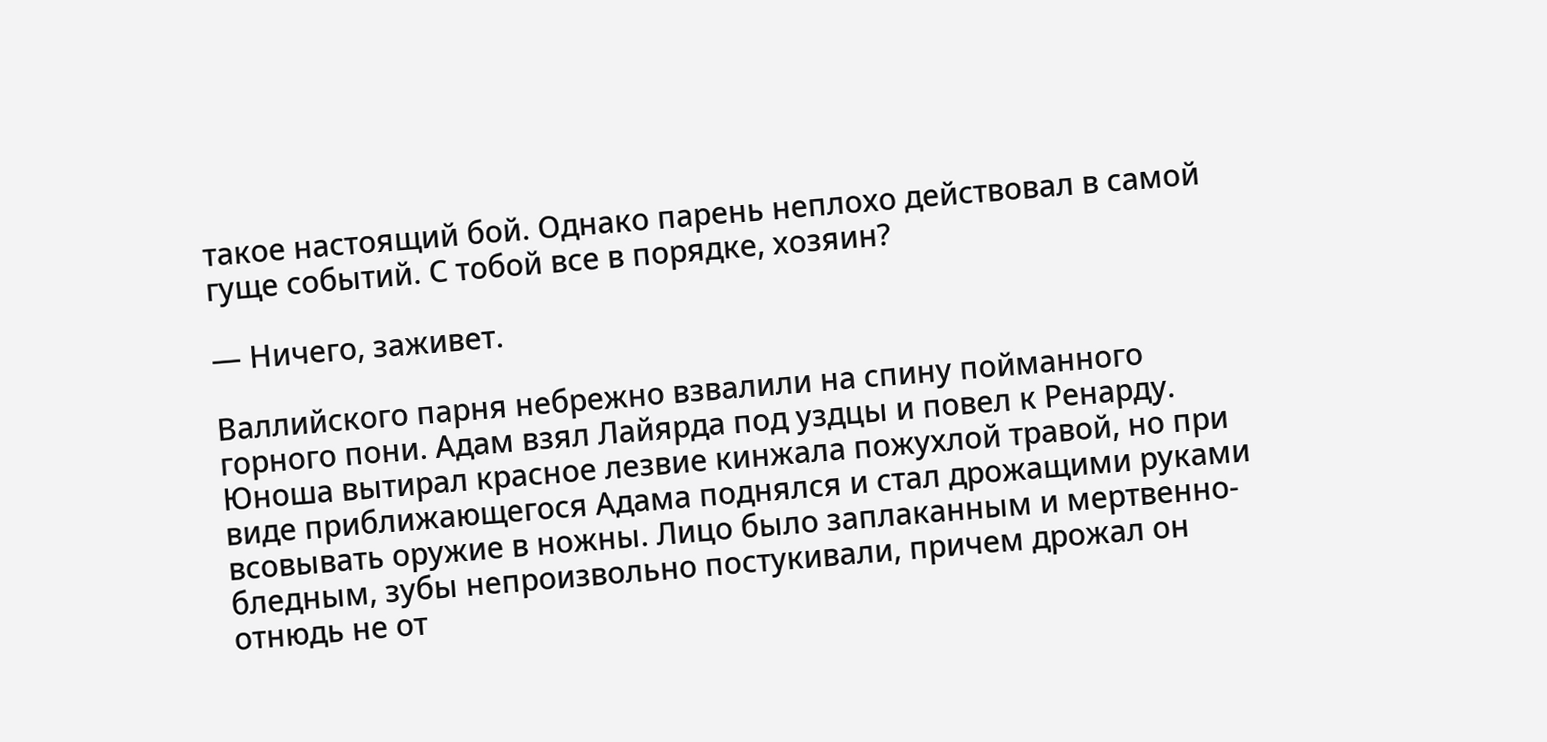такое настоящий бой. Однако парень неплохо действовал в самой гуще событий. С тобой все в порядке, хозяин?

— Ничего, заживет.

Валлийского парня небрежно взвалили на спину пойманного горного пони. Адам взял Лайярда под уздцы и повел к Ренарду. Юноша вытирал красное лезвие кинжала пожухлой травой, но при виде приближающегося Адама поднялся и стал дрожащими руками всовывать оружие в ножны. Лицо было заплаканным и мертвенно-бледным, зубы непроизвольно постукивали, причем дрожал он отнюдь не от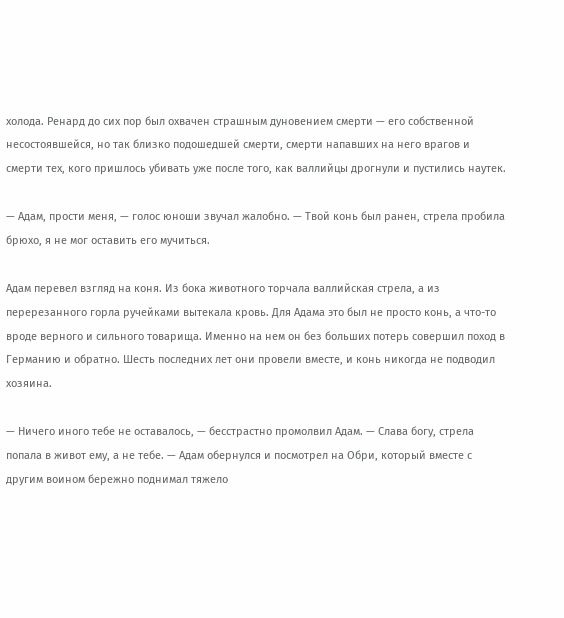холода. Ренард до сих пор был охвачен страшным дуновением смерти — его собственной несостоявшейся, но так близко подошедшей смерти, смерти напавших на него врагов и смерти тех, кого пришлось убивать уже после того, как валлийцы дрогнули и пустились наутек.

— Адам, прости меня, — голос юноши звучал жалобно. — Твой конь был ранен, стрела пробила брюхо, я не мог оставить его мучиться.

Адам перевел взгляд на коня. Из бока животного торчала валлийская стрела, а из перерезанного горла ручейками вытекала кровь. Для Адама это был не просто конь, а что-то вроде верного и сильного товарища. Именно на нем он без больших потерь совершил поход в Германию и обратно. Шесть последних лет они провели вместе, и конь никогда не подводил хозяина.

— Ничего иного тебе не оставалось, — бесстрастно промолвил Адам. — Слава богу, стрела попала в живот ему, а не тебе. — Адам обернулся и посмотрел на Обри, который вместе с другим воином бережно поднимал тяжело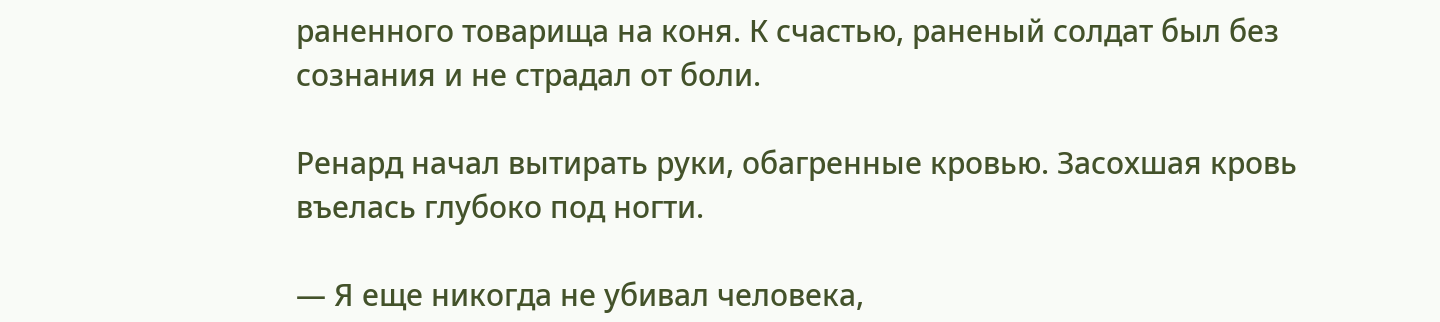раненного товарища на коня. К счастью, раненый солдат был без сознания и не страдал от боли.

Ренард начал вытирать руки, обагренные кровью. Засохшая кровь въелась глубоко под ногти.

— Я еще никогда не убивал человека,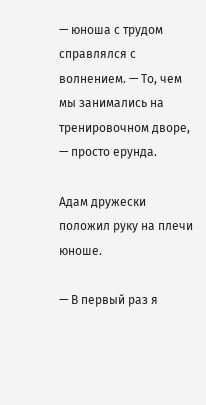— юноша с трудом справлялся с волнением. — То, чем мы занимались на тренировочном дворе, — просто ерунда.

Адам дружески положил руку на плечи юноше.

— В первый раз я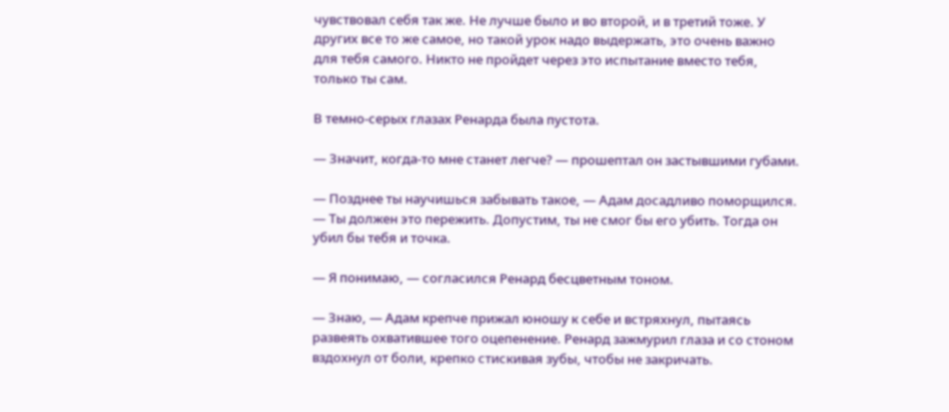чувствовал себя так же. Не лучше было и во второй, и в третий тоже. У других все то же самое, но такой урок надо выдержать, это очень важно для тебя самого. Никто не пройдет через это испытание вместо тебя, только ты сам.

В темно-серых глазах Ренарда была пустота.

— Значит, когда-то мне станет легче? — прошептал он застывшими губами.

— Позднее ты научишься забывать такое, — Адам досадливо поморщился. — Ты должен это пережить. Допустим, ты не смог бы его убить. Тогда он убил бы тебя и точка.

— Я понимаю, — согласился Ренард бесцветным тоном.

— Знаю, — Адам крепче прижал юношу к себе и встряхнул, пытаясь развеять охватившее того оцепенение. Ренард зажмурил глаза и со стоном вздохнул от боли, крепко стискивая зубы, чтобы не закричать.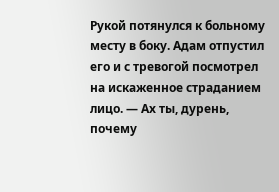Рукой потянулся к больному месту в боку. Адам отпустил его и с тревогой посмотрел на искаженное страданием лицо. — Ах ты, дурень, почему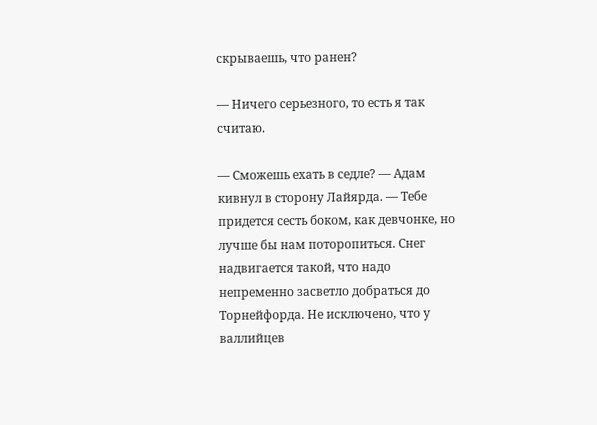скрываешь, что ранен?

— Ничего серьезного, то есть я так считаю.

— Сможешь ехать в седле? — Адам кивнул в сторону Лайярда. — Тебе придется сесть боком, как девчонке, но лучше бы нам поторопиться. Снег надвигается такой, что надо непременно засветло добраться до Торнейфорда. Не исключено, что у валлийцев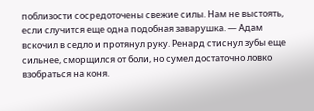поблизости сосредоточены свежие силы. Нам не выстоять, если случится еще одна подобная заварушка. — Адам вскочил в седло и протянул руку. Ренард стиснул зубы еще сильнее, сморщился от боли, но сумел достаточно ловко взобраться на коня.